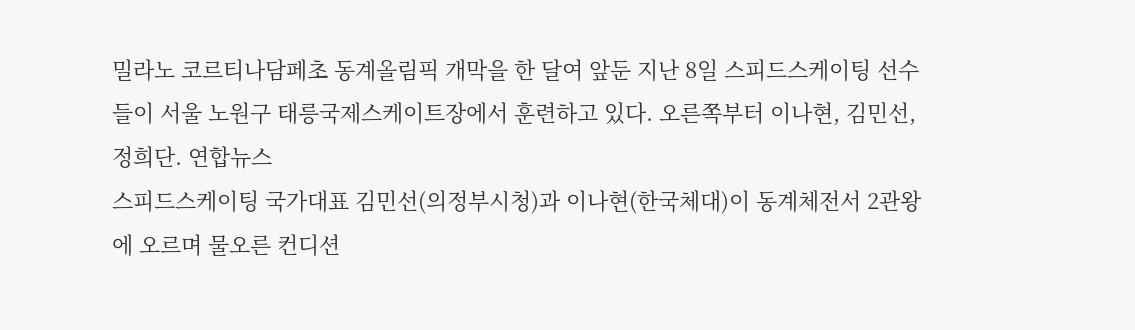밀라노 코르티나담페초 동계올림픽 개막을 한 달여 앞둔 지난 8일 스피드스케이팅 선수들이 서울 노원구 태릉국제스케이트장에서 훈련하고 있다. 오른쪽부터 이나현, 김민선, 정희단. 연합뉴스
스피드스케이팅 국가대표 김민선(의정부시청)과 이나현(한국체대)이 동계체전서 2관왕에 오르며 물오른 컨디션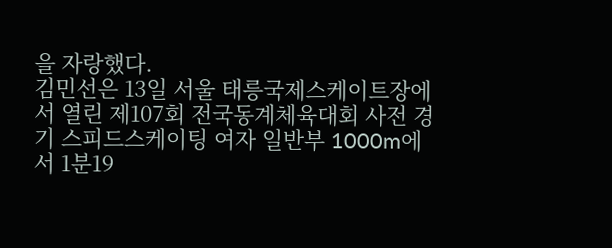을 자랑했다.
김민선은 13일 서울 태릉국제스케이트장에서 열린 제107회 전국동계체육대회 사전 경기 스피드스케이팅 여자 일반부 1000m에서 1분19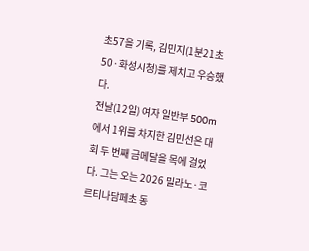초57을 기록, 김민지(1분21초50·화성시청)를 제치고 우승했다.
전날(12일) 여자 일반부 500m에서 1위를 차지한 김민선은 대회 두 번째 금메달을 목에 걸었다. 그는 오는 2026 밀라노·코르티나담페초 동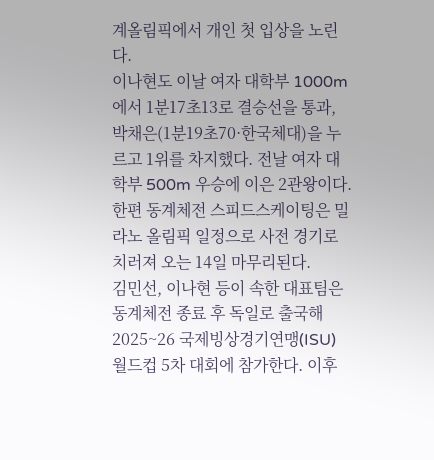계올림픽에서 개인 첫 입상을 노린다.
이나현도 이날 여자 대학부 1000m에서 1분17초13로 결승선을 통과, 박채은(1분19초70·한국체대)을 누르고 1위를 차지했다. 전날 여자 대학부 500m 우승에 이은 2관왕이다.
한편 동계체전 스피드스케이팅은 밀라노 올림픽 일정으로 사전 경기로 치러져 오는 14일 마무리된다.
김민선, 이나현 등이 속한 대표팀은 동계체전 종료 후 독일로 출국해 2025~26 국제빙상경기연맹(ISU) 월드컵 5차 대회에 참가한다. 이후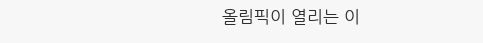올림픽이 열리는 이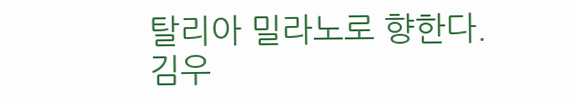탈리아 밀라노로 향한다.
김우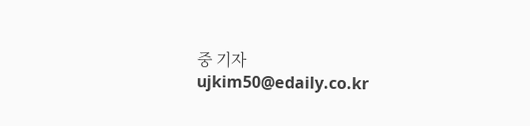중 기자 ujkim50@edaily.co.kr